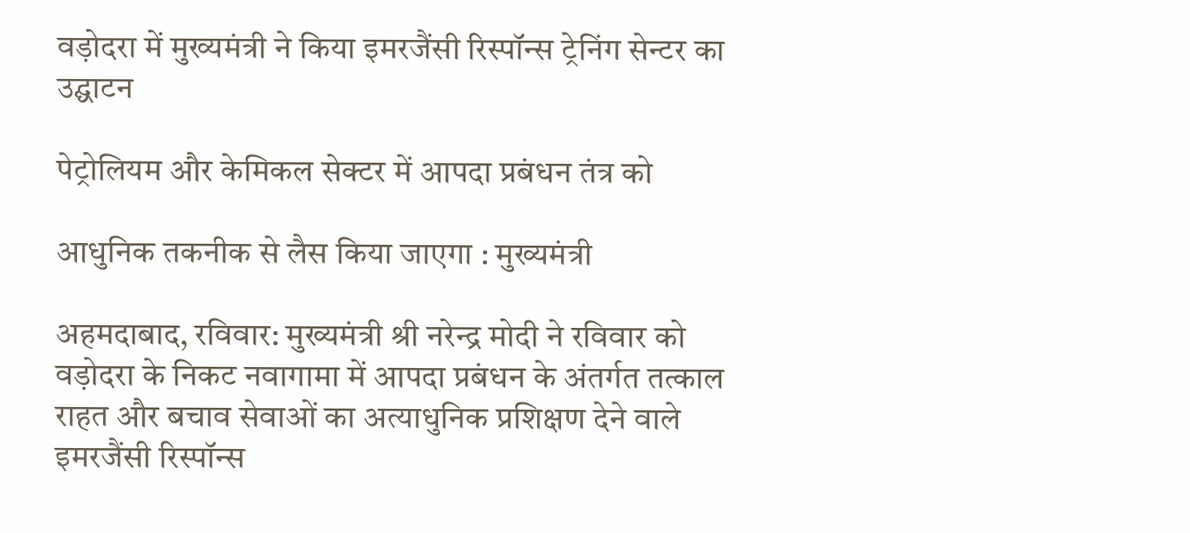वड़ोदरा में मुख्यमंत्री ने किया इमरजैंसी रिस्पॉन्स ट्रेनिंग सेन्टर का उद्घाटन

पेट्रोलियम और केमिकल सेक्टर में आपदा प्रबंधन तंत्र को

आधुनिक तकनीक से लैस किया जाएगा : मुख्यमंत्री

अहमदाबाद, रविवार: मुख्यमंत्री श्री नरेन्द्र मोदी ने रविवार को वड़ोदरा के निकट नवागामा में आपदा प्रबंधन के अंतर्गत तत्काल राहत और बचाव सेवाओं का अत्याधुनिक प्रशिक्षण देने वाले इमरजैंसी रिस्पॉन्स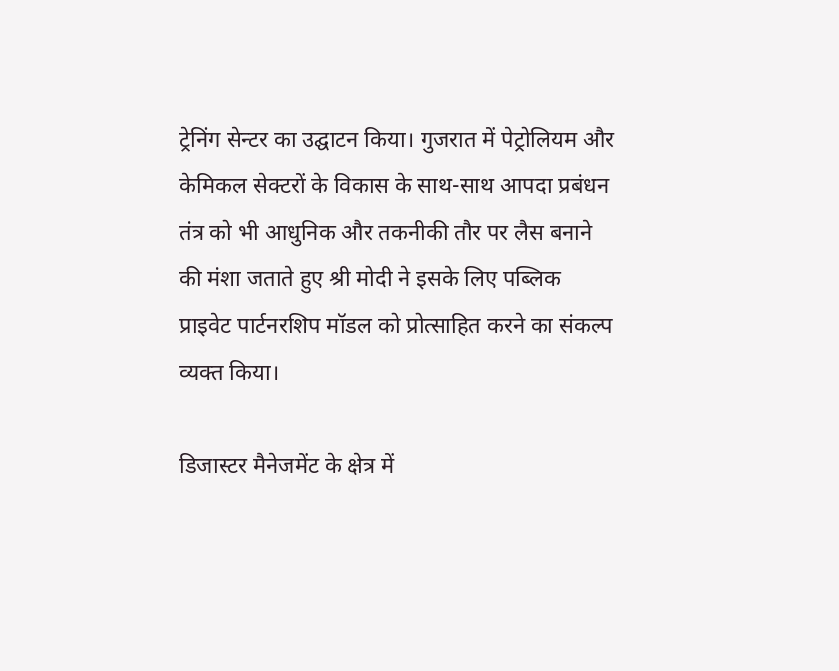ट्रेनिंग सेन्टर का उद्घाटन किया। गुजरात में पेट्रोलियम और केमिकल सेक्टरों के विकास के साथ-साथ आपदा प्रबंधन तंत्र को भी आधुनिक और तकनीकी तौर पर लैस बनाने की मंशा जताते हुए श्री मोदी ने इसके लिए पब्लिक प्राइवेट पार्टनरशिप मॉडल को प्रोत्साहित करने का संकल्प व्यक्त किया।

डिजास्टर मैनेजमेंट के क्षेत्र में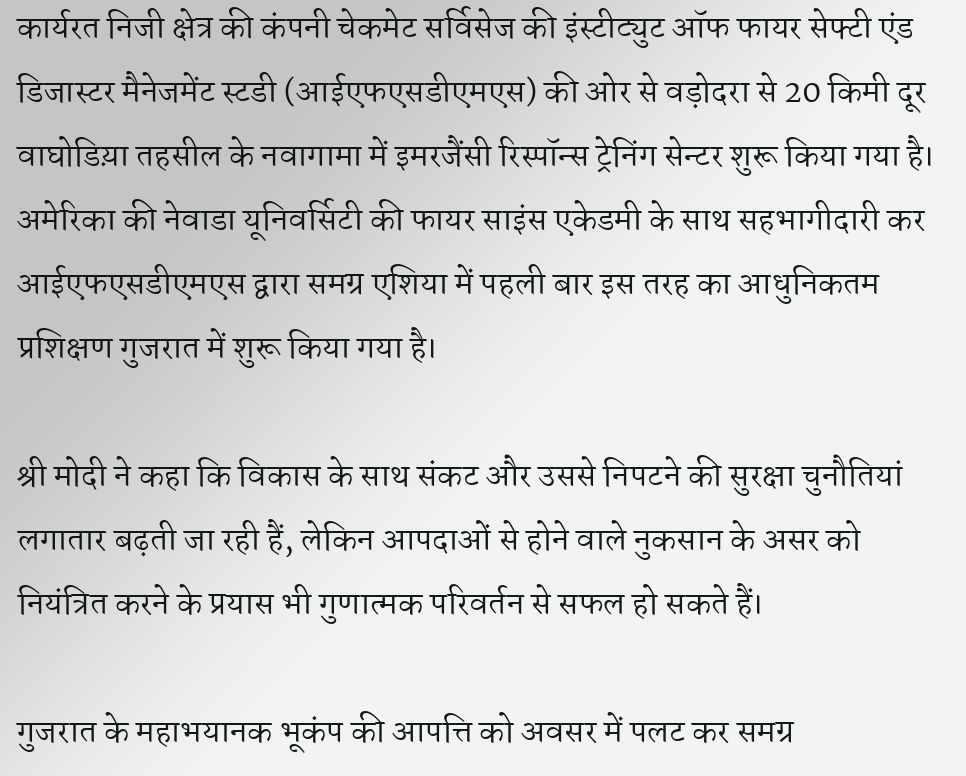कार्यरत निजी क्षेत्र की कंपनी चेकमेट सर्विसेज की इंस्टीट्युट ऑफ फायर सेफ्टी एंड डिजास्टर मैनेजमेंट स्टडी (आईएफएसडीएमएस) की ओर से वड़ोदरा से 20 किमी दूर वाघोडिय़ा तहसील के नवागामा में इमरजैंसी रिस्पॉन्स ट्रेनिंग सेन्टर शुरू किया गया है। अमेरिका की नेवाडा यूनिवर्सिटी की फायर साइंस एकेडमी के साथ सहभागीदारी कर आईएफएसडीएमएस द्वारा समग्र एशिया में पहली बार इस तरह का आधुनिकतम प्रशिक्षण गुजरात में शुरू किया गया है।

श्री मोदी ने कहा कि विकास के साथ संकट और उससे निपटने की सुरक्षा चुनौतियां लगातार बढ़ती जा रही हैं, लेकिन आपदाओं से होने वाले नुकसान के असर को नियंत्रित करने के प्रयास भी गुणात्मक परिवर्तन से सफल हो सकते हैं।

गुजरात के महाभयानक भूकंप की आपत्ति को अवसर में पलट कर समग्र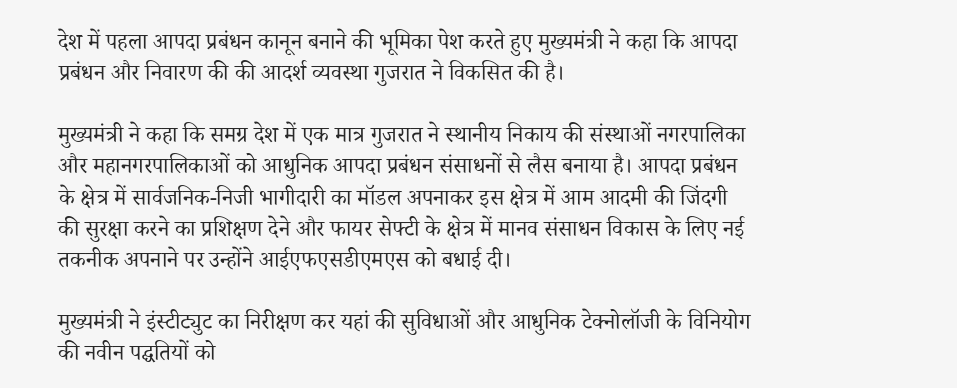देश में पहला आपदा प्रबंधन कानून बनाने की भूमिका पेश करते हुए मुख्यमंत्री ने कहा कि आपदा प्रबंधन और निवारण की की आदर्श व्यवस्था गुजरात ने विकसित की है।

मुख्यमंत्री ने कहा कि समग्र देश में एक मात्र गुजरात ने स्थानीय निकाय की संस्थाओं नगरपालिका और महानगरपालिकाओं को आधुनिक आपदा प्रबंधन संसाधनों से लैस बनाया है। आपदा प्रबंधन के क्षेत्र में सार्वजनिक-निजी भागीदारी का मॉडल अपनाकर इस क्षेत्र में आम आदमी की जिंदगी की सुरक्षा करने का प्रशिक्षण देने और फायर सेफ्टी के क्षेत्र में मानव संसाधन विकास के लिए नई तकनीक अपनाने पर उन्होंने आईएफएसडीएमएस को बधाई दी।

मुख्यमंत्री ने इंस्टीट्युट का निरीक्षण कर यहां की सुविधाओं और आधुनिक टेक्नोलॉजी के विनियोग की नवीन पद्घतियों को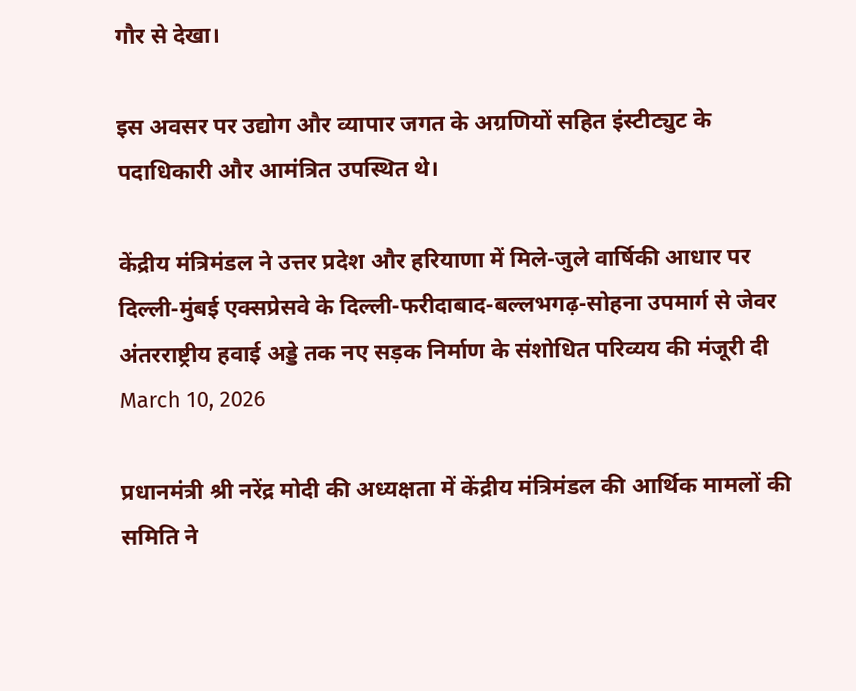गौर से देखा।

इस अवसर पर उद्योग और व्यापार जगत के अग्रणियों सहित इंस्टीट्युट के पदाधिकारी और आमंत्रित उपस्थित थे।

केंद्रीय मंत्रिमंडल ने उत्तर प्रदेश और हरियाणा में मिले-जुले वार्षिकी आधार पर दिल्ली-मुंबई एक्सप्रेसवे के दिल्ली-फरीदाबाद-बल्लभगढ़-सोहना उपमार्ग से जेवर अंतरराष्ट्रीय हवाई अड्डे तक नए सड़क निर्माण के संशोधित परिव्यय की मंजूरी दी
March 10, 2026

प्रधानमंत्री श्री नरेंद्र मोदी की अध्यक्षता में केंद्रीय मंत्रिमंडल की आर्थिक मामलों की समिति ने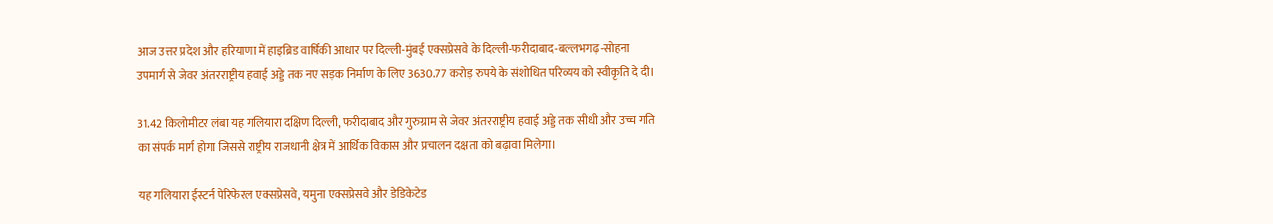आज उत्तर प्रदेश और हरियाणा में हाइब्रिड वार्षिकी आधार पर दिल्ली-मुंबई एक्सप्रेसवे के दिल्ली-फरीदाबाद-बल्लभगढ़-सोहना उपमार्ग से जेवर अंतरराष्ट्रीय हवाई अड्डे तक नए सड़क निर्माण के लिए 3630.77 करोड़ रुपये के संशोधित परिव्यय को स्वीकृति दे दी।

31.42 किलोमीटर लंबा यह गलियारा दक्षिण दिल्ली, फरीदाबाद और गुरुग्राम से जेवर अंतरराष्ट्रीय हवाई अड्डे तक सीधी और उच्च गति का संपर्क मार्ग होगा जिससे राष्ट्रीय राजधानी क्षेत्र में आर्थिक विकास और प्रचालन दक्षता को बढ़ावा मिलेगा।

यह गलियारा ईस्टर्न पेरिफेरल एक्सप्रेसवे, यमुना एक्सप्रेसवे और डेडिकेटेड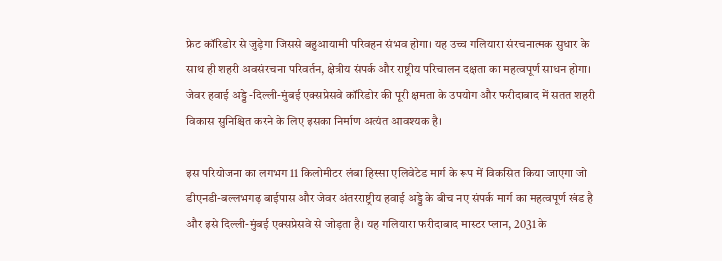फ्रेट कॉरिडोर से जुड़ेगा जिससे बहुआयामी परिवहन संभव होगा। यह उच्च गलियारा संरचनात्मक सुधार के साथ ही शहरी अवसंरचना परिवर्तन, क्षेत्रीय संपर्क और राष्ट्रीय परिचालन दक्षता का महत्वपूर्ण साधन होगा। जेवर हवाई अड्डे -दिल्ली-मुंबई एक्सप्रेसवे कॉरिडोर की पूरी क्षमता के उपयोग और फरीदाबाद में सतत शहरी विकास सुनिश्चित करने के लिए इसका निर्माण अत्यंत आवश्यक है।

इस परियोजना का लगभग 11 किलोमीटर लंबा हिस्सा एलिवेटेड मार्ग के रूप में विकसित किया जाएगा जो डीएनडी-बल्लभगढ़ बाईपास और जेवर अंतरराष्ट्रीय हवाई अड्डे के बीच नए संपर्क मार्ग का महत्वपूर्ण खंड है और इसे दिल्ली-मुंबई एक्सप्रेसवे से जोड़ता है। यह गलियारा फरीदाबाद मास्टर प्लान, 2031 के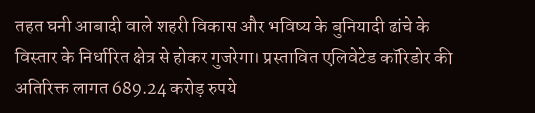तहत घनी आबादी वाले शहरी विकास और भविष्य के बुनियादी ढांचे के विस्तार के निर्धारित क्षेत्र से होकर गुजरेगा। प्रस्तावित एलिवेटेड कॉरिडोर की अतिरिक्त लागत 689.24 करोड़ रुपये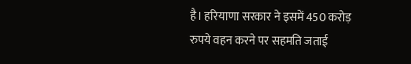है। हरियाणा सरकार ने इसमें 450 करोड़ रुपये वहन करने पर सहमति जताई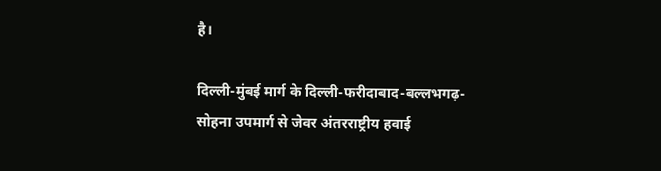है।

दिल्ली-मुंबई मार्ग के दिल्ली-फरीदाबाद-बल्लभगढ़-सोहना उपमार्ग से जेवर अंतरराष्ट्रीय हवाई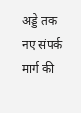अड्डे तक नए संपर्क मार्ग की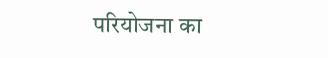परियोजना का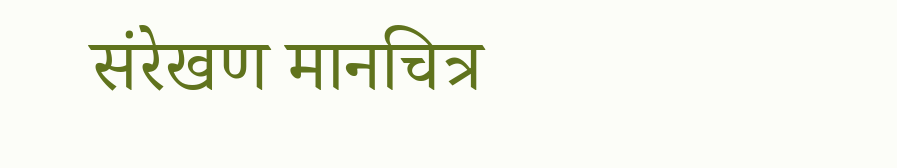संरेखण मानचित्र